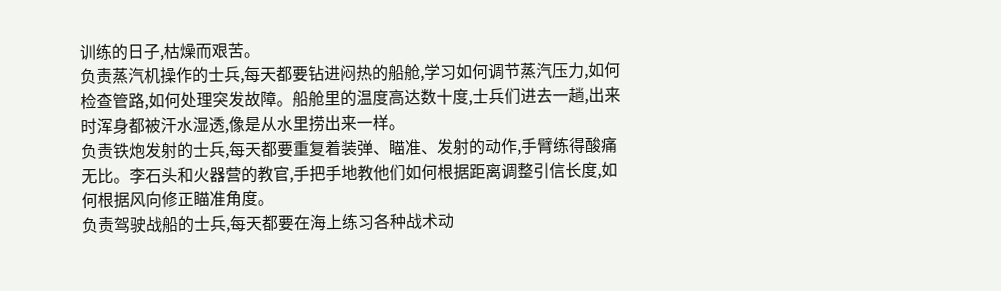训练的日子,枯燥而艰苦。
负责蒸汽机操作的士兵,每天都要钻进闷热的船舱,学习如何调节蒸汽压力,如何检查管路,如何处理突发故障。船舱里的温度高达数十度,士兵们进去一趟,出来时浑身都被汗水湿透,像是从水里捞出来一样。
负责铁炮发射的士兵,每天都要重复着装弹、瞄准、发射的动作,手臂练得酸痛无比。李石头和火器营的教官,手把手地教他们如何根据距离调整引信长度,如何根据风向修正瞄准角度。
负责驾驶战船的士兵,每天都要在海上练习各种战术动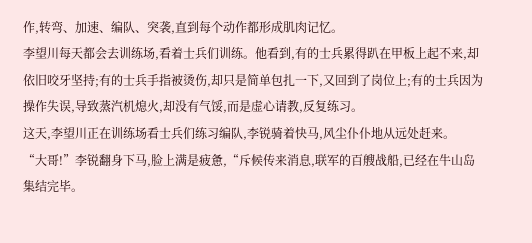作,转弯、加速、编队、突袭,直到每个动作都形成肌肉记忆。
李望川每天都会去训练场,看着士兵们训练。他看到,有的士兵累得趴在甲板上起不来,却依旧咬牙坚持;有的士兵手指被烫伤,却只是简单包扎一下,又回到了岗位上;有的士兵因为操作失误,导致蒸汽机熄火,却没有气馁,而是虚心请教,反复练习。
这天,李望川正在训练场看士兵们练习编队,李锐骑着快马,风尘仆仆地从远处赶来。
“大哥!”李锐翻身下马,脸上满是疲惫,“斥候传来消息,联军的百艘战船,已经在牛山岛集结完毕。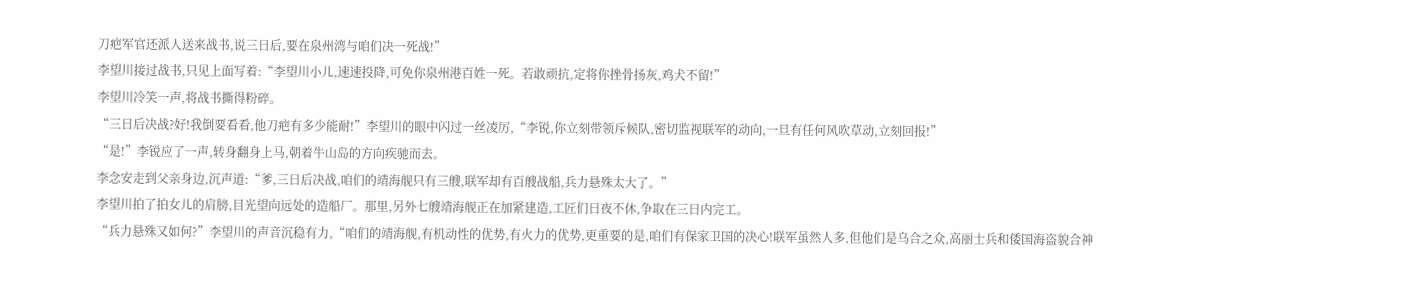刀疤军官还派人送来战书,说三日后,要在泉州湾与咱们决一死战!”
李望川接过战书,只见上面写着:“李望川小儿,速速投降,可免你泉州港百姓一死。若敢顽抗,定将你挫骨扬灰,鸡犬不留!”
李望川冷笑一声,将战书撕得粉碎。
“三日后决战?好!我倒要看看,他刀疤有多少能耐!”李望川的眼中闪过一丝凌厉,“李锐,你立刻带领斥候队,密切监视联军的动向,一旦有任何风吹草动,立刻回报!”
“是!”李锐应了一声,转身翻身上马,朝着牛山岛的方向疾驰而去。
李念安走到父亲身边,沉声道:“爹,三日后决战,咱们的靖海舰只有三艘,联军却有百艘战船,兵力悬殊太大了。”
李望川拍了拍女儿的肩膀,目光望向远处的造船厂。那里,另外七艘靖海舰正在加紧建造,工匠们日夜不休,争取在三日内完工。
“兵力悬殊又如何?”李望川的声音沉稳有力,“咱们的靖海舰,有机动性的优势,有火力的优势,更重要的是,咱们有保家卫国的决心!联军虽然人多,但他们是乌合之众,高丽士兵和倭国海盗貌合神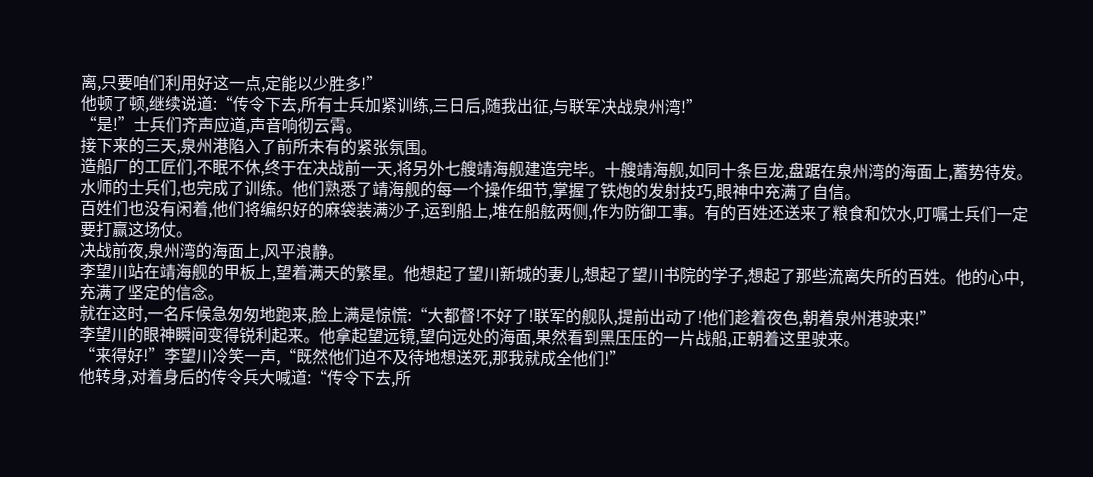离,只要咱们利用好这一点,定能以少胜多!”
他顿了顿,继续说道:“传令下去,所有士兵加紧训练,三日后,随我出征,与联军决战泉州湾!”
“是!”士兵们齐声应道,声音响彻云霄。
接下来的三天,泉州港陷入了前所未有的紧张氛围。
造船厂的工匠们,不眠不休,终于在决战前一天,将另外七艘靖海舰建造完毕。十艘靖海舰,如同十条巨龙,盘踞在泉州湾的海面上,蓄势待发。
水师的士兵们,也完成了训练。他们熟悉了靖海舰的每一个操作细节,掌握了铁炮的发射技巧,眼神中充满了自信。
百姓们也没有闲着,他们将编织好的麻袋装满沙子,运到船上,堆在船舷两侧,作为防御工事。有的百姓还送来了粮食和饮水,叮嘱士兵们一定要打赢这场仗。
决战前夜,泉州湾的海面上,风平浪静。
李望川站在靖海舰的甲板上,望着满天的繁星。他想起了望川新城的妻儿,想起了望川书院的学子,想起了那些流离失所的百姓。他的心中,充满了坚定的信念。
就在这时,一名斥候急匆匆地跑来,脸上满是惊慌:“大都督!不好了!联军的舰队,提前出动了!他们趁着夜色,朝着泉州港驶来!”
李望川的眼神瞬间变得锐利起来。他拿起望远镜,望向远处的海面,果然看到黑压压的一片战船,正朝着这里驶来。
“来得好!”李望川冷笑一声,“既然他们迫不及待地想送死,那我就成全他们!”
他转身,对着身后的传令兵大喊道:“传令下去,所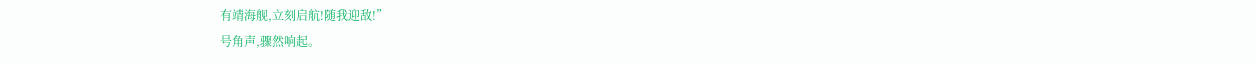有靖海舰,立刻启航!随我迎敌!”
号角声,骤然响起。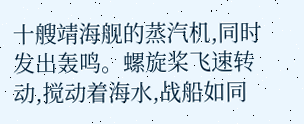十艘靖海舰的蒸汽机,同时发出轰鸣。螺旋桨飞速转动,搅动着海水,战船如同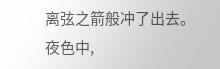离弦之箭般冲了出去。
夜色中,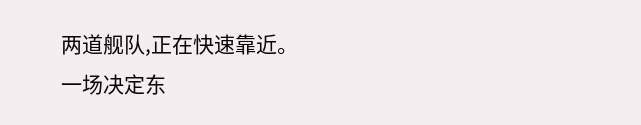两道舰队,正在快速靠近。
一场决定东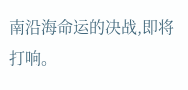南沿海命运的决战,即将打响。